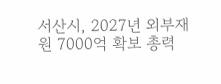서산시, 2027년 외부재원 7000억 확보 총력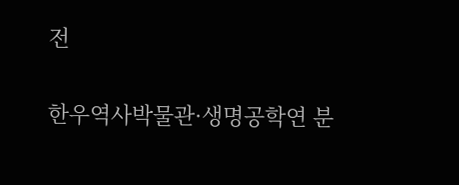전

한우역사박물관·생명공학연 분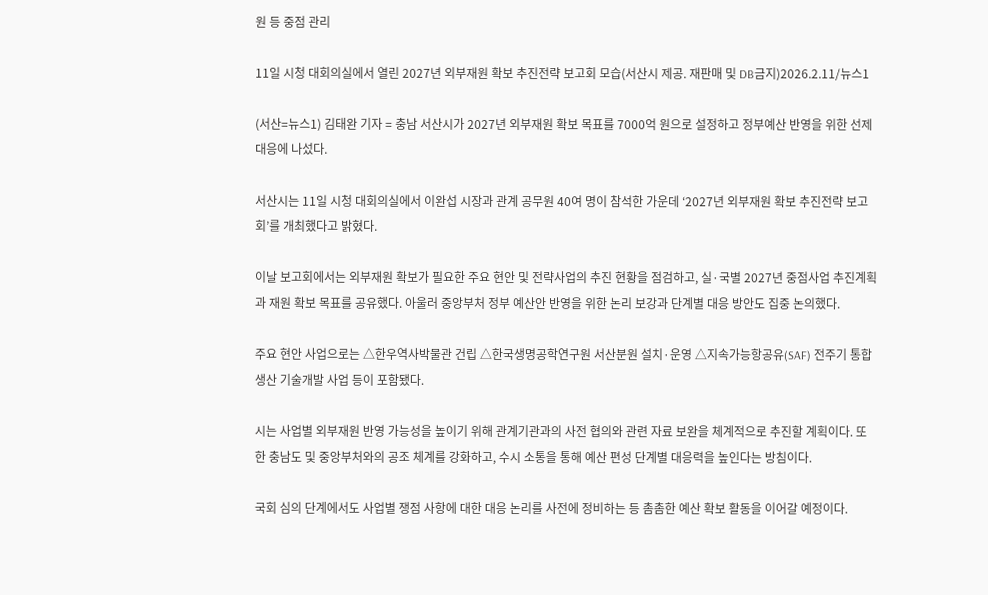원 등 중점 관리

11일 시청 대회의실에서 열린 2027년 외부재원 확보 추진전략 보고회 모습(서산시 제공. 재판매 및 DB금지)2026.2.11/뉴스1

(서산=뉴스1) 김태완 기자 = 충남 서산시가 2027년 외부재원 확보 목표를 7000억 원으로 설정하고 정부예산 반영을 위한 선제 대응에 나섰다.

서산시는 11일 시청 대회의실에서 이완섭 시장과 관계 공무원 40여 명이 참석한 가운데 ‘2027년 외부재원 확보 추진전략 보고회’를 개최했다고 밝혔다.

이날 보고회에서는 외부재원 확보가 필요한 주요 현안 및 전략사업의 추진 현황을 점검하고, 실·국별 2027년 중점사업 추진계획과 재원 확보 목표를 공유했다. 아울러 중앙부처 정부 예산안 반영을 위한 논리 보강과 단계별 대응 방안도 집중 논의했다.

주요 현안 사업으로는 △한우역사박물관 건립 △한국생명공학연구원 서산분원 설치·운영 △지속가능항공유(SAF) 전주기 통합생산 기술개발 사업 등이 포함됐다.

시는 사업별 외부재원 반영 가능성을 높이기 위해 관계기관과의 사전 협의와 관련 자료 보완을 체계적으로 추진할 계획이다. 또한 충남도 및 중앙부처와의 공조 체계를 강화하고, 수시 소통을 통해 예산 편성 단계별 대응력을 높인다는 방침이다.

국회 심의 단계에서도 사업별 쟁점 사항에 대한 대응 논리를 사전에 정비하는 등 촘촘한 예산 확보 활동을 이어갈 예정이다.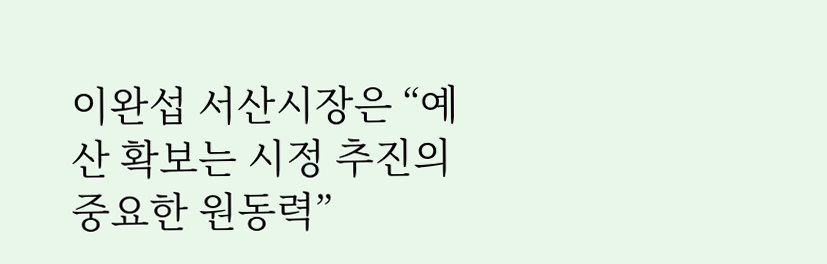이완섭 서산시장은 “예산 확보는 시정 추진의 중요한 원동력”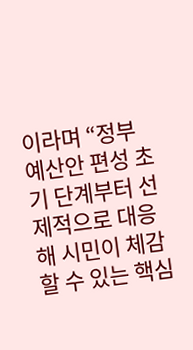이라며 “정부 예산안 편성 초기 단계부터 선제적으로 대응해 시민이 체감할 수 있는 핵심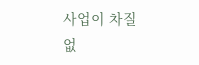사업이 차질 없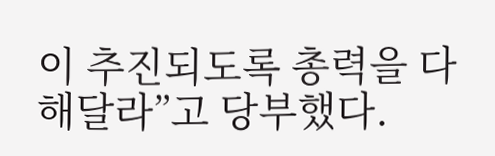이 추진되도록 총력을 다해달라”고 당부했다.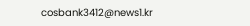cosbank3412@news1.kr